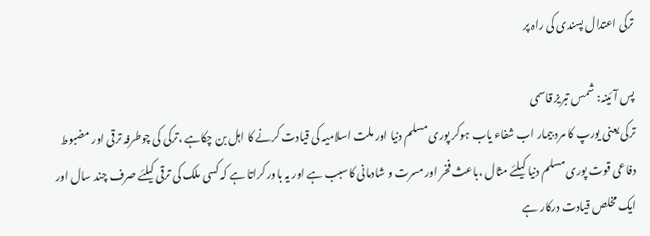ترکی اعتدال پسندی کی راہ پر

پس آئینہ: شمس تبریز قاسمی
ترکی یعنی یورپ کا مرد بیمار اب شفاء یاب ہوکر پوری مسلم دنیا اور ملت اسلامیہ کی قیادت کرنے کا اہل بن چکاہے ،ترکی کی چوطرفہ ترقی اور مضبوط دفاعی قوت پوری مسلم دنیا کیلئے مثال ،باعث فخر اور مسرت و شادمانی کاسبب ہے اور یہ باور کراتا ہے کہ کسی ملک کی ترقی کیلئے صرف چند سال اور ایک مخلص قیادت درکار ہے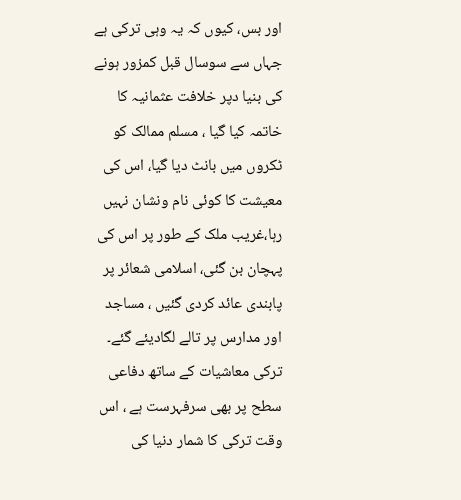اور بس، کیوں کہ یہ وہی ترکی ہے جہاں سے سوسال قبل کمزور ہونے کی بنیا دپر خلافت عثمانیہ کا خاتمہ کیا گیا ، مسلم ممالک کو ٹکروں میں بانٹ دیا گیا، اس کی معیشت کا کوئی نام ونشان نہیں رہا،غریب ملک کے طور پر اس کی پہچان بن گئی، اسلامی شعائر پر پابندی عائد کردی گئیں ، مساجد اور مدارس پر تالے لگادیئے گئے۔
ترکی معاشیات کے ساتھ دفاعی سطح پر بھی سرفہرست ہے ، اس وقت ترکی کا شمار دنیا کی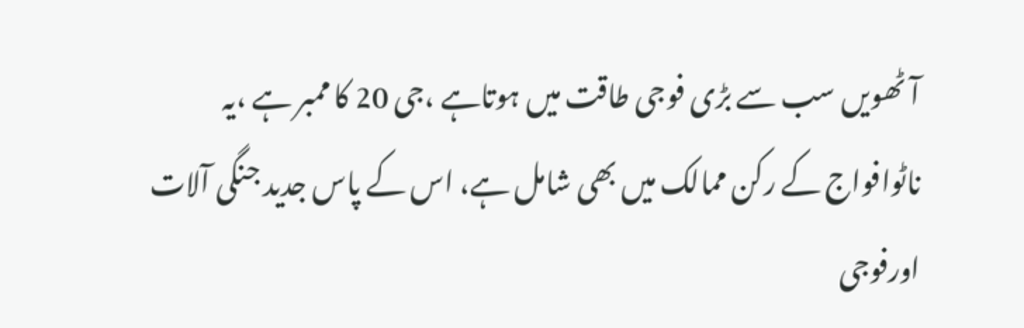آٹھویں سب سے بڑی فوجی طاقت میں ہوتاہے ،جی 20 کا ممبر ہے ،یہ ناٹوافواج کے رکن ممالک میں بھی شامل ہے، اس کے پاس جدید جنگی آلات اورفوجی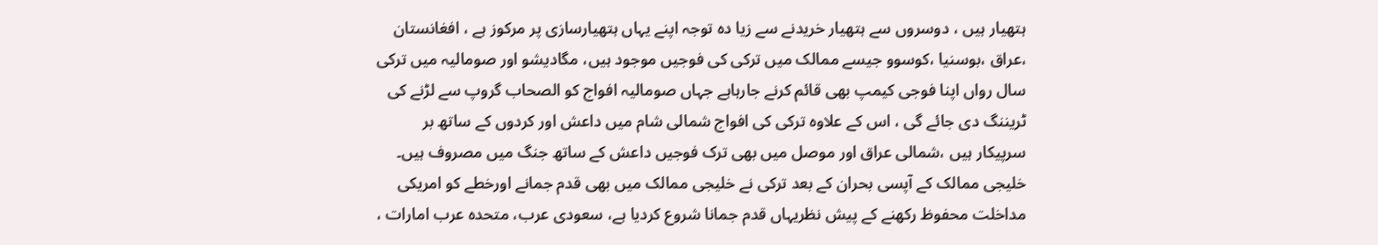ہتھیار ہیں ، دوسروں سے ہتھیار خریدنے سے زیا دہ توجہ اپنے یہاں ہتھیارسازی پر مرکوز ہے ، افغانستان ،عراق ،بوسنیا ،کوسوو جیسے ممالک میں ترکی کی فوجیں موجود ہیں، مگادیشو اور صومالیہ میں ترکی سال رواں اپنا فوجی کیمپ بھی قائم کرنے جارہاہے جہاں صومالیہ افواج کو الصحاب گروپ سے لڑنے کی ٹریننگ دی جائے گی ، اس کے علاوہ ترکی کی افواج شمالی شام میں داعش اور کردوں کے ساتھ بر سرپیکار ہیں ،شمالی عراق اور موصل میں بھی ترک فوجیں داعش کے ساتھ جنگ میں مصروف ہیں۔
خلیجی ممالک کے آپسی بحران کے بعد ترکی نے خلیجی ممالک میں بھی قدم جمانے اورخطے کو امریکی مداخلت محفوظ رکھنے کے پیش نظریہاں قدم جمانا شروع کردیا ہے، سعودی عرب، متحدہ عرب امارات ،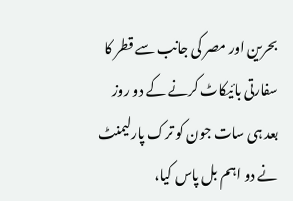بحرین اور مصر کی جانب سے قطر کا سفارتی بائیکاٹ کرنے کے دو روز بعد ہی سات جون کو ترک پارلیمنٹ نے دو اہم بل پاس کیا،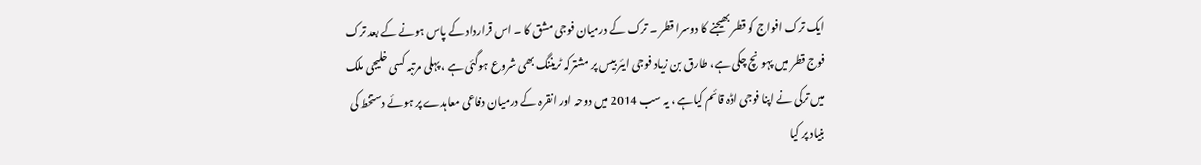ایک ترک افواج کو قطر بھیجنے کا دوسرا قطر ۔ ترک کے درمیان فوجی مشق کا ۔ اس قرارداد کے پاس ہونے کے بعد ترک فوج قطر میں پہونچ چکی ہے، طارق بن زیاد فوجی ایئر بیس پر مشترکہ ٹریننگ بھی شروع ہوگئی ہے ، پہلی مرتبہ کسی خلیجی ملک میں ترکی نے اپنا فوجی اڈہ قائم کیاہے ، یہ سب 2014 میں دوحہ اور انقرہ کے درمیان دفاعی معاہدے پر ہوئے دستخط کی بنیاد پر کیا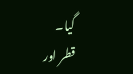گیا۔
قطر اور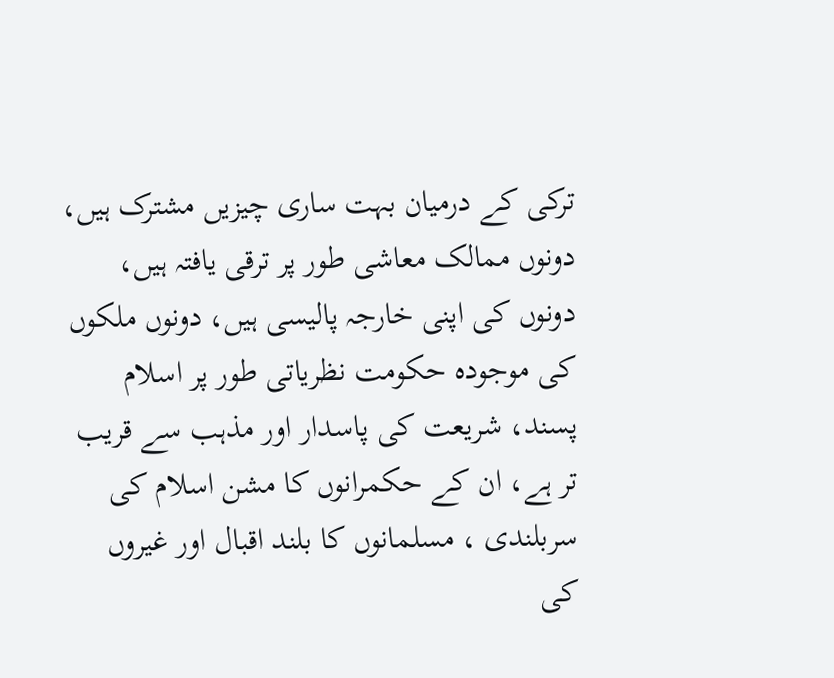ترکی کے درمیان بہت ساری چیزیں مشترک ہیں، دونوں ممالک معاشی طور پر ترقی یافتہ ہیں، دونوں کی اپنی خارجہ پالیسی ہیں، دونوں ملکوں کی موجودہ حکومت نظریاتی طور پر اسلام پسند، شریعت کی پاسدار اور مذہب سے قریب تر ہے، ان کے حکمرانوں کا مشن اسلام کی سربلندی ، مسلمانوں کا بلند اقبال اور غیروں کی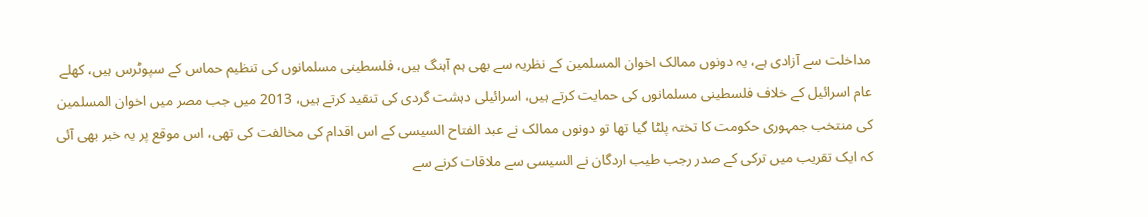مداخلت سے آزادی ہے، یہ دونوں ممالک اخوان المسلمین کے نظریہ سے بھی ہم آہنگ ہیں، فلسطینی مسلمانوں کی تنظیم حماس کے سپوٹرس ہیں، کھلے عام اسرائیل کے خلاف فلسطینی مسلمانوں کی حمایت کرتے ہیں، اسرائیلی دہشت گردی کی تنقید کرتے ہیں، 2013 میں جب مصر میں اخوان المسلمین کی منتخب جمہوری حکومت کا تختہ پلٹا گیا تھا تو دونوں ممالک نے عبد الفتاح السیسی کے اس اقدام کی مخالفت کی تھی، اس موقع پر یہ خبر بھی آئی کہ ایک تقریب میں ترکی کے صدر رجب طیب اردگان نے السیسی سے ملاقات کرنے سے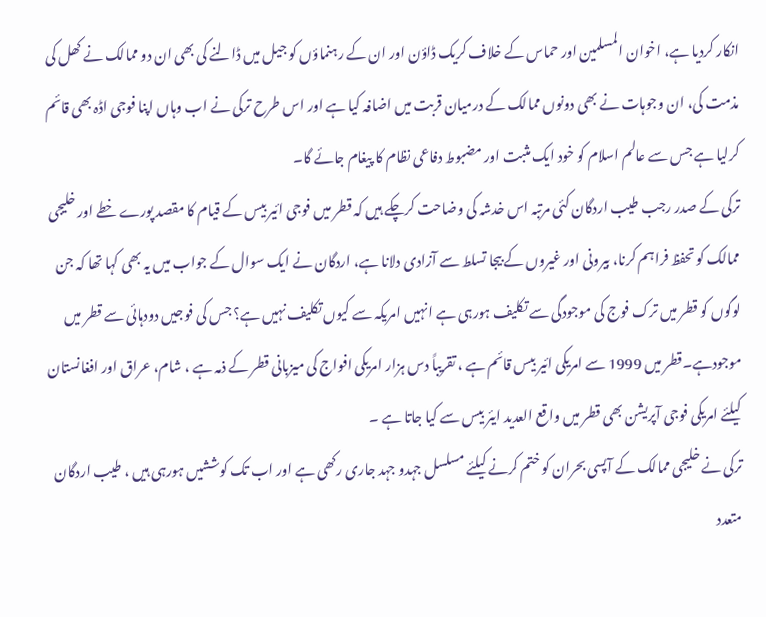انکار کردیا ہے، اخوان المسلمین اور حماس کے خلاف کریک ڈاؤن اور ان کے رہنماؤں کو جیل میں ڈالنے کی بھی ان دو ممالک نے کھل کی مذمت کی، ان وجوہات نے بھی دونوں ممالک کے درمیان قربت میں اضافہ کیا ہے اور اس طرح ترکی نے اب وہاں اپنا فوجی اڈہ بھی قائم کرلیا ہے جس سے عالم اسلام کو خود ایک مثبت اور مضبوط دفاعی نظام کا پیغام جائے گا۔
ترکی کے صدر رجب طیب اردگان کئی مرتبہ اس خدشہ کی وضاحت کرچکے ہیں کہ قطر میں فوجی ائیر بیس کے قیام کا مقصد پورے خطے اور خلیجی ممالک کو تحفظ فراہم کرنا، بیرونی اور غیروں کے بیجا تسلط سے آزادی دلانا ہے، اردگان نے ایک سوال کے جواب میں یہ بھی کہا تھا کہ جن لوگوں کو قطر میں ترک فوج کی موجودگی سے تکلیف ہورہی ہے انہیں امریکہ سے کیوں تکلیف نہیں ہے؟ جس کی فوجیں دودہائی سے قطر میں موجودہے۔قطر میں 1999 سے امریکی ائیر بیس قائم ہے ، تقریباً دس ہزار امریکی افواج کی میزبانی قطر کے ذمہ ہے ، شام، عراق اور افغانستان کیلئے امریکی فوجی آپریشن بھی قطر میں واقع العدید ایئر بیس سے کیا جاتا ہے ۔
ترکی نے خلیجی ممالک کے آپسی بحران کو ختم کرنے کیلئے مسلسل جہدو جہد جاری رکھی ہے اور اب تک کوششیں ہورہی ہیں ، طیب اردگان متعدد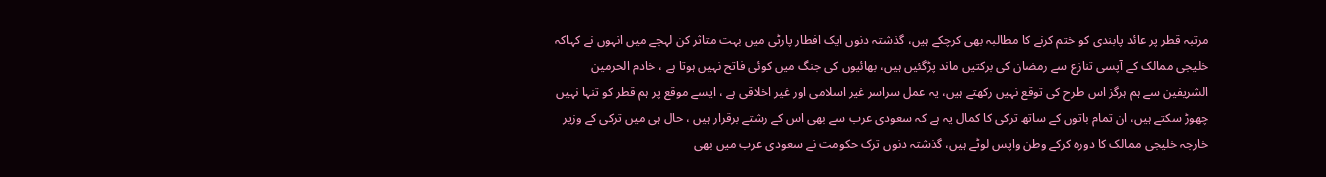مرتبہ قطر پر عائد پابندی کو ختم کرنے کا مطالبہ بھی کرچکے ہیں، گذشتہ دنوں ایک افطار پارٹی میں بہت متاثر کن لہجے میں انہوں نے کہاکہ خلیجی ممالک کے آپسی تنازع سے رمضان کی برکتیں ماند پڑگئیں ہیں، بھائیوں کی جنگ میں کوئی فاتح نہیں ہوتا ہے ، خادم الحرمین الشریفین سے ہم ہرگز اس طرح کی توقع نہیں رکھتے ہیں، یہ عمل سراسر غیر اسلامی اور غیر اخلاقی ہے ، ایسے موقع پر ہم قطر کو تنہا نہیں چھوڑ سکتے ہیں، ان تمام باتوں کے ساتھ ترکی کا کمال یہ ہے کہ سعودی عرب سے بھی اس کے رشتے برقرار ہیں ، حال ہی میں ترکی کے وزیر خارجہ خلیجی ممالک کا دورہ کرکے وطن واپس لوٹے ہیں، گذشتہ دنوں ترک حکومت نے سعودی عرب میں بھی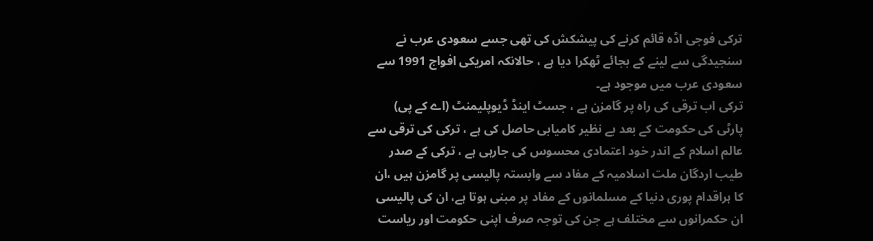ترکی فوجی اڈہ قائم کرنے کی پیشکش کی تھی جسے سعودی عرب نے سنجیدگی سے لینے کے بجائے ٹھکرا دیا ہے ، حالانکہ امریکی افواج 1991 سے سعودی عرب میں موجود ہے۔
ترکی اب ترقی کی راہ پر گامزن ہے ، جسٹ اینڈ ڈیوپلیمنٹ (اے کے پی) پارٹی کی حکومت کے بعد بے نظیر کامیابی حاصل کی ہے ، ترکی کی ترقی سے عالم اسلام کے اندر خود اعتمادی محسوس کی جارہی ہے ، ترکی کے صدر طیب اردگان ملت اسلامیہ کے مفاد سے وابستہ پالیسی پر گامزن ہیں ،ان کا ہراقدام پوری دنیا کے مسلمانوں کے مفاد پر مبنی ہوتا ہے، ان کی پالیسی ان حکمرانوں سے مختلف ہے جن کی توجہ صرف اپنی حکومت اور ریاست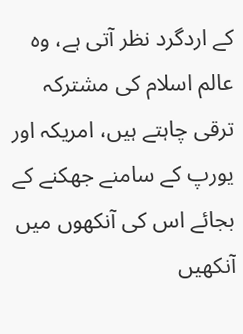کے اردگرد نظر آتی ہے، وہ عالم اسلام کی مشترکہ ترقی چاہتے ہیں، امریکہ اور یورپ کے سامنے جھکنے کے بجائے اس کی آنکھوں میں آنکھیں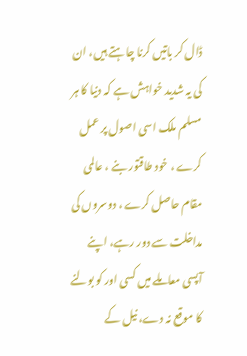ڈال کر باتیں کرنا چاہتے ہیں، ان کی یہ شدید خواہش ہے کہ دنیا کا ہر مسلم ملک اسی اصول پر عمل کرے ، خود طاقتور بنے ، عالمی مقام حاصل کرے ، دوسروں کی مداخلت سے دور رہے، اپنے آپسی معاملے میں کسی اور کو بولنے کا موقع نہ دے، نیل کے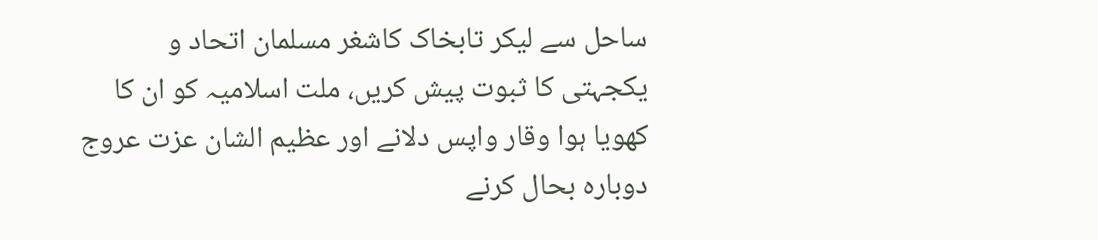ساحل سے لیکر تابخاک کاشغر مسلمان اتحاد و یکجہتی کا ثبوت پیش کریں، ملت اسلامیہ کو ان کا کھویا ہوا وقار واپس دلانے اور عظیم الشان عزت عروج دوبارہ بحال کرنے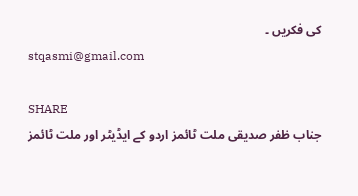کی فکریں ۔
stqasmi@gmail.com

SHARE
جناب ظفر صدیقی ملت ٹائمز اردو کے ایڈیٹر اور ملت ٹائمز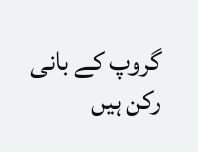گروپ کے بانی رکن ہیں